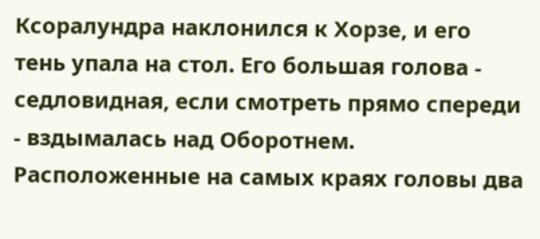Ксоралундра наклонился к Хорзе, и его тень упала на стол. Его большая голова - седловидная, если смотреть прямо спереди - вздымалась над Оборотнем. Расположенные на самых краях головы два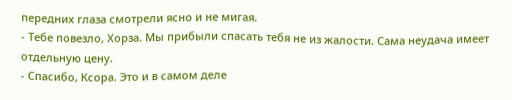передних глаза смотрели ясно и не мигая.
- Тебе повезло, Хорза. Мы прибыли спасать тебя не из жалости. Сама неудача имеет отдельную цену.
- Спасибо, Ксора. Это и в самом деле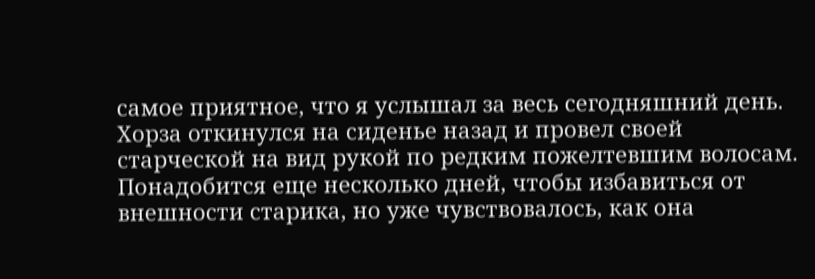самое приятное, что я услышал за весь сегодняшний день.
Хорза откинулся на сиденье назад и провел своей старческой на вид рукой по редким пожелтевшим волосам. Понадобится еще несколько дней, чтобы избавиться от внешности старика, но уже чувствовалось, как она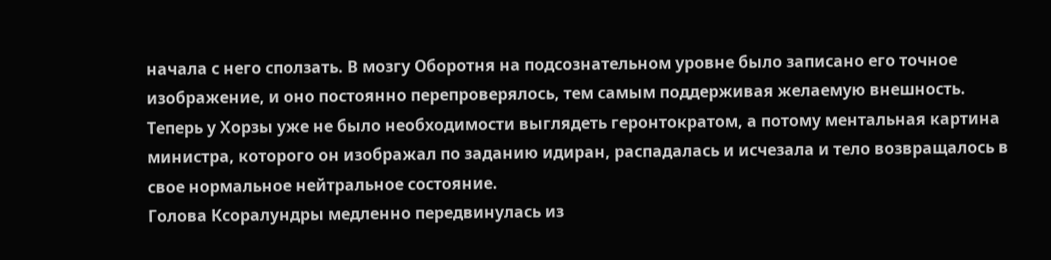начала с него сползать. В мозгу Оборотня на подсознательном уровне было записано его точное изображение, и оно постоянно перепроверялось, тем самым поддерживая желаемую внешность. Теперь у Хорзы уже не было необходимости выглядеть геронтократом, а потому ментальная картина министра, которого он изображал по заданию идиран, распадалась и исчезала и тело возвращалось в свое нормальное нейтральное состояние.
Голова Ксоралундры медленно передвинулась из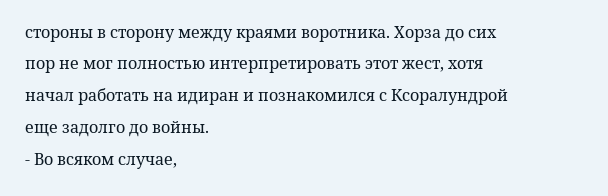стороны в сторону между краями воротника. Хорза до сих пор не мог полностью интерпретировать этот жест, хотя начал работать на идиран и познакомился с Ксоралундрой еще задолго до войны.
- Во всяком случае,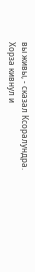вы живы, - сказал Ксоралундра.
Хорза кивнул и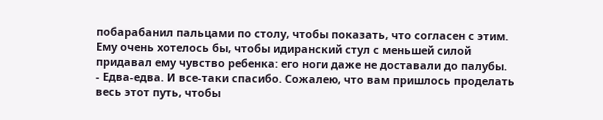побарабанил пальцами по столу, чтобы показать, что согласен с этим. Ему очень хотелось бы, чтобы идиранский стул с меньшей силой придавал ему чувство ребенка: его ноги даже не доставали до палубы.
- Едва-едва. И все-таки спасибо. Сожалею, что вам пришлось проделать весь этот путь, чтобы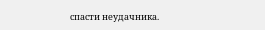спасти неудачника.